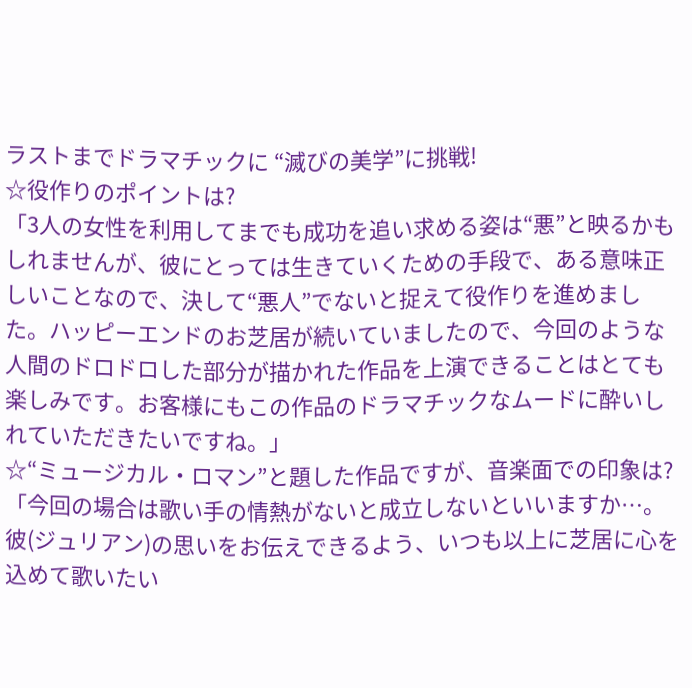ラストまでドラマチックに “滅びの美学”に挑戦!
☆役作りのポイントは?
「3人の女性を利用してまでも成功を追い求める姿は“悪”と映るかもしれませんが、彼にとっては生きていくための手段で、ある意味正しいことなので、決して“悪人”でないと捉えて役作りを進めました。ハッピーエンドのお芝居が続いていましたので、今回のような人間のドロドロした部分が描かれた作品を上演できることはとても楽しみです。お客様にもこの作品のドラマチックなムードに酔いしれていただきたいですね。」
☆“ミュージカル・ロマン”と題した作品ですが、音楽面での印象は?
「今回の場合は歌い手の情熱がないと成立しないといいますか…。彼(ジュリアン)の思いをお伝えできるよう、いつも以上に芝居に心を込めて歌いたい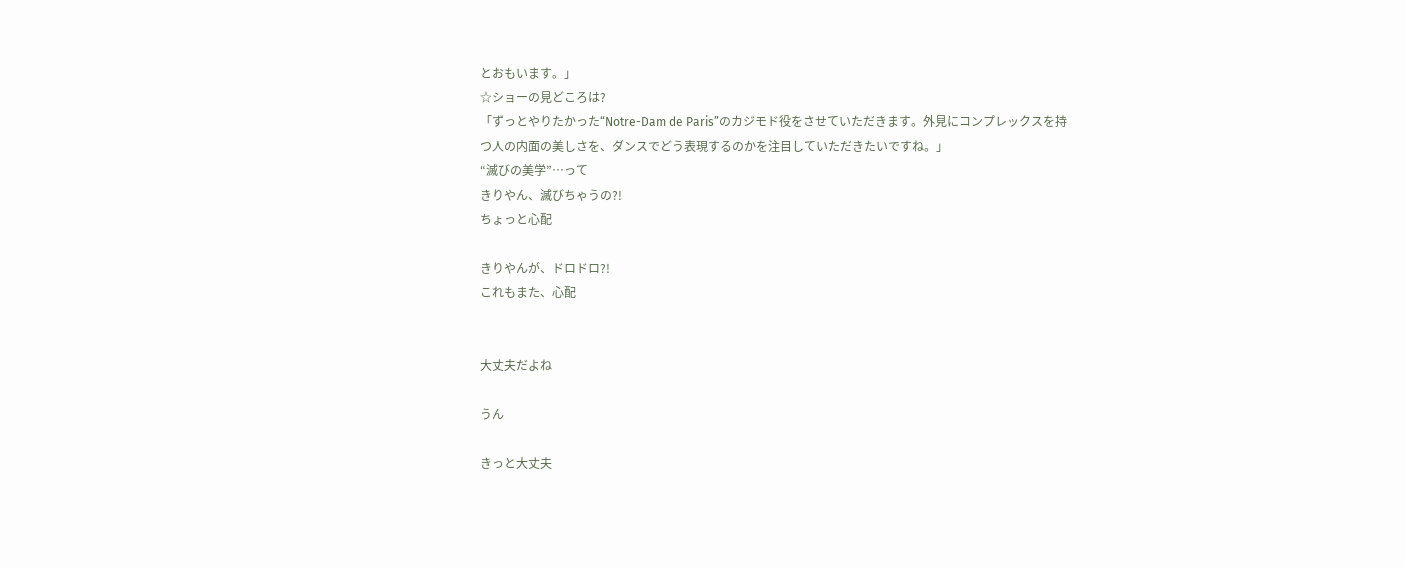とおもいます。」
☆ショーの見どころは?
「ずっとやりたかった“Notre-Dam de Paris”のカジモド役をさせていただきます。外見にコンプレックスを持つ人の内面の美しさを、ダンスでどう表現するのかを注目していただきたいですね。」
“滅びの美学”…って
きりやん、滅びちゃうの?!
ちょっと心配

きりやんが、ドロドロ?!
これもまた、心配


大丈夫だよね

うん

きっと大丈夫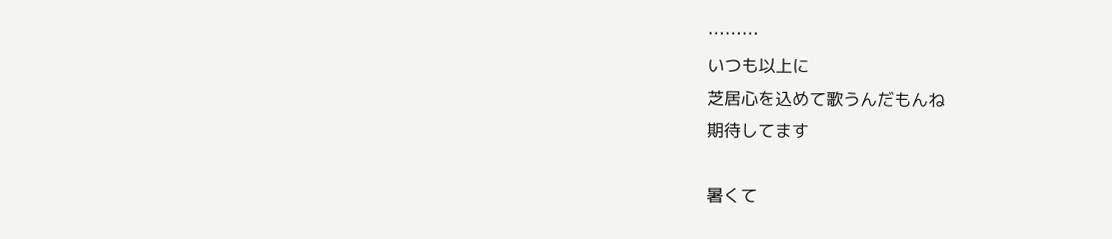………
いつも以上に
芝居心を込めて歌うんだもんね
期待してます

暑くて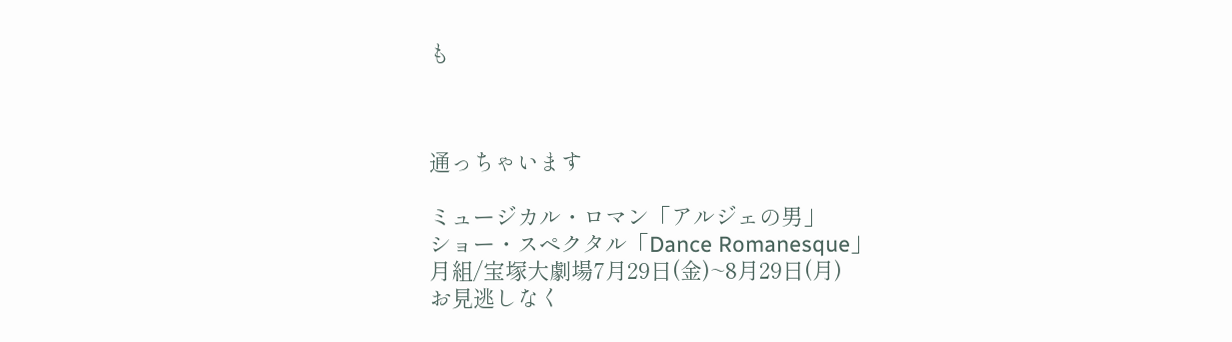も



通っちゃいます

ミュージカル・ロマン「アルジェの男」
ショー・スペクタル「Dance Romanesque」
月組/宝塚大劇場7月29日(金)~8月29日(月)
お見逃しなく